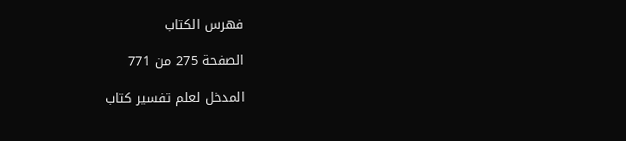فهرس الكتاب

الصفحة 275 من 771

المدخل لعلم تفسير كتاب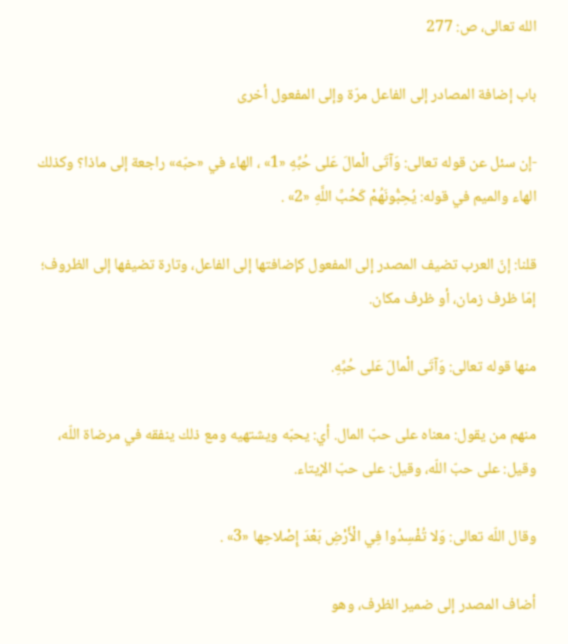الله تعالى، ص: 277

باب إضافة المصادر إلى الفاعل مرّة وإلى المفعول أخرى

-إن سئل عن قوله تعالى: وَآتَى الْمالَ عَلى حُبِّهِ «1» ، الهاء في «حبّه» راجعة إلى ماذا؟ وكذلك الهاء والميم في قوله: يُحِبُّونَهُمْ كَحُبِّ اللَّهِ «2» .

قلنا: إنّ العرب تضيف المصدر إلى المفعول كإضافتها إلى الفاعل، وتارة تضيفها إلى الظروف؛ إمّا ظرف زمان، أو ظرف مكان.

منها قوله تعالى: وَآتَى الْمالَ عَلى حُبِّهِ.

منهم من يقول: معناه على حبّ المال. أي: يحبّه ويشتهيه ومع ذلك ينفقه في مرضاة اللّه، وقيل: على حبّ اللّه، وقيل: على حبّ الإيتاء.

وقال اللّه تعالى: وَلا تُفْسِدُوا فِي الْأَرْضِ بَعْدَ إِصْلاحِها «3» .

أضاف المصدر إلى ضمير الظرف، وهو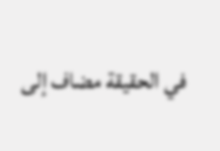في الحقيقة مضاف إلى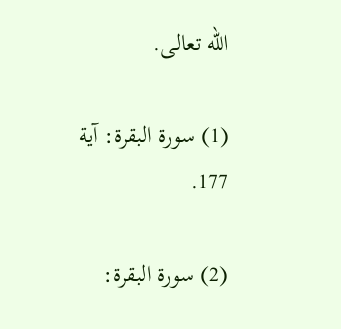اللّه تعالى.

(1) سورة البقرة: آية 177.

(2) سورة البقرة: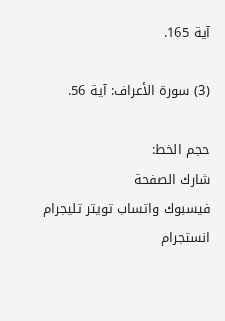آية 165.

(3) سورة الأعراف: آية 56.

حجم الخط:
شارك الصفحة
فيسبوك واتساب تويتر تليجرام انستجرام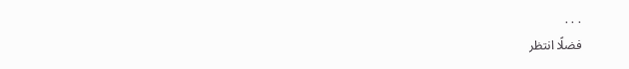. . .
فضلًا انتظر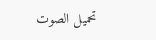تحميل الصوت